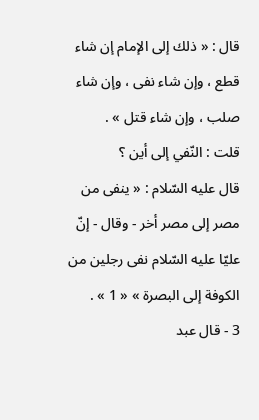قال : « ذلك إلى الإمام إن شاء قطع ، وإن شاء نفى ، وإن شاء صلب ، وإن شاء قتل » .
قلت : النّفي إلى أين ؟
قال عليه السّلام : « ينفى من مصر إلى مصر أخر - وقال - إنّ عليّا عليه السّلام نفى رجلين من الكوفة إلى البصرة » « 1 » .
3 - قال عبد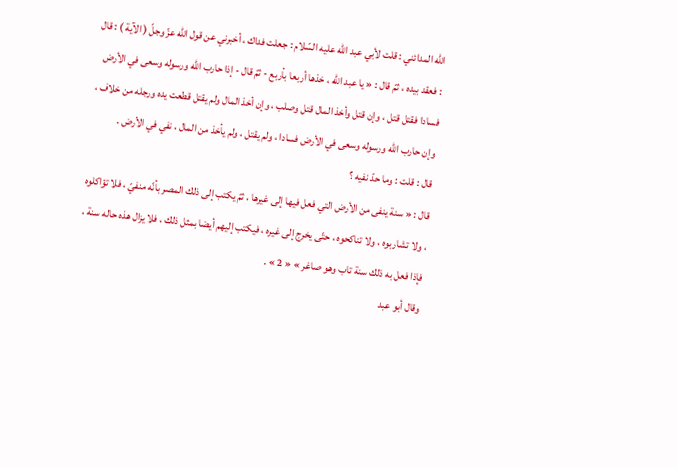اللّه المدائني : قلت لأبي عبد اللّه عليه السّلام : جعلت فداك ، أخبرني عن قول اللّه عزّ وجلّ ( الآية ) : قال : فعقد بيده ، ثمّ قال : « يا عبد اللّه ، خذها أربعا بأربع - ثمّ قال - إذا حارب اللّه ورسوله وسعى في الأرض فسادا فقتل قتل ، وإن قتل وأخذ المال قتل وصلب ، وإن أخذ المال ولم يقتل قطعت يده ورجله من خلاف ، وإن حارب اللّه ورسوله وسعى في الأرض فسادا ، ولم يقتل ، ولم يأخذ من المال ، نفي في الأرض .
قال : قلت : وما حدّ نفيه ؟
قال : « سنة ينفى من الأرض التي فعل فيها إلى غيرها ، ثمّ يكتب إلى ذلك المصر بأنّه منفيّ ، فلا تؤاكلوه ، ولا تشاربوه ، ولا تناكحوه ، حتّى يخرج إلى غيره ، فيكتب إليهم أيضا بمثل ذلك ، فلا يزال هذه حاله سنة ، فإذا فعل به ذلك سنة تاب وهو صاغر » « 2 » .
وقال أبو عبد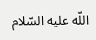اللّه عليه السّلام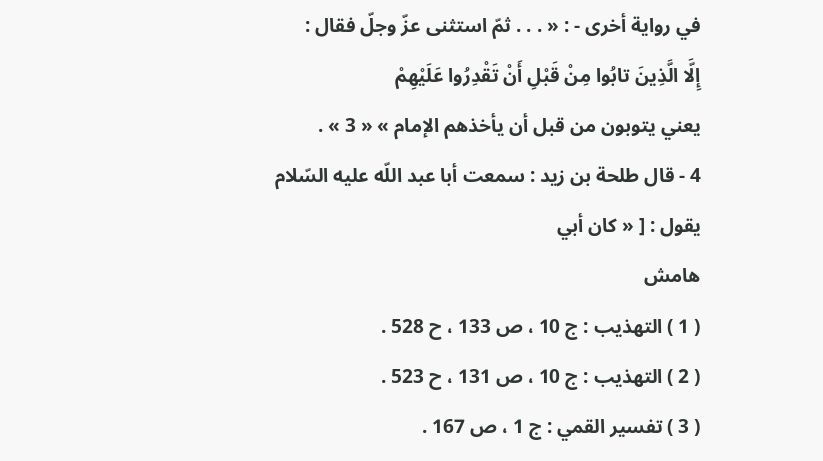في رواية أخرى - : « . . . ثمّ استثنى عزّ وجلّ فقال :
إِلَّا الَّذِينَ تابُوا مِنْ قَبْلِ أَنْ تَقْدِرُوا عَلَيْهِمْ
يعني يتوبون من قبل أن يأخذهم الإمام » « 3 » .
4 - قال طلحة بن زيد : سمعت أبا عبد اللّه عليه السّلام يقول : [ « كان أبي
هامش
( 1 ) التهذيب : ج 10 ، ص 133 ، ح 528 .
( 2 ) التهذيب : ج 10 ، ص 131 ، ح 523 .
( 3 ) تفسير القمي : ج 1 ، ص 167 .